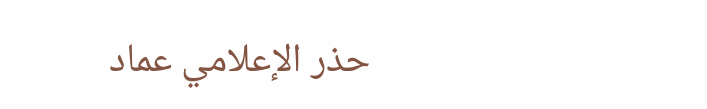حذر الإعلامي عماد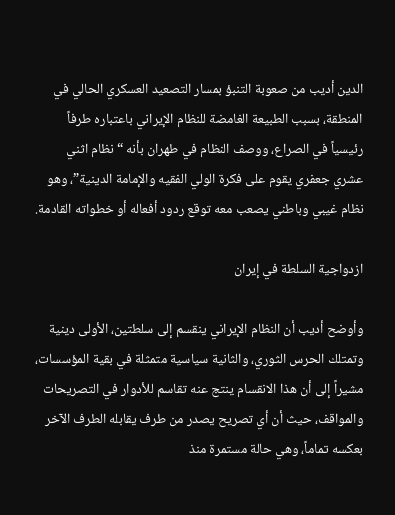الدين أديب من صعوبة التنبؤ بمسار التصعيد العسكري الحالي في المنطقة، بسبب الطبيعة الغامضة للنظام الإيراني باعتباره طرفاً رئيسياً في الصراع، ووصف النظام في طهران بأنه “نظام اثني عشري جعفري يقوم على فكرة الولي الفقيه والإمامة الدينية”، وهو نظام غيبي وباطني يصعب معه توقع ردود أفعاله أو خطواته القادمة.

ازدواجية السلطة في إيران

وأوضح أديب أن النظام الإيراني ينقسم إلى سلطتين، الأولى دينية وتمتلك الحرس الثوري، والثانية سياسية متمثلة في بقية المؤسسات، مشيراً إلى أن هذا الانقسام ينتج عنه تقاسم للأدوار في التصريحات والمواقف، حيث أن أي تصريح يصدر من طرف يقابله الطرف الآخر بعكسه تماماً، وهي حالة مستمرة منذ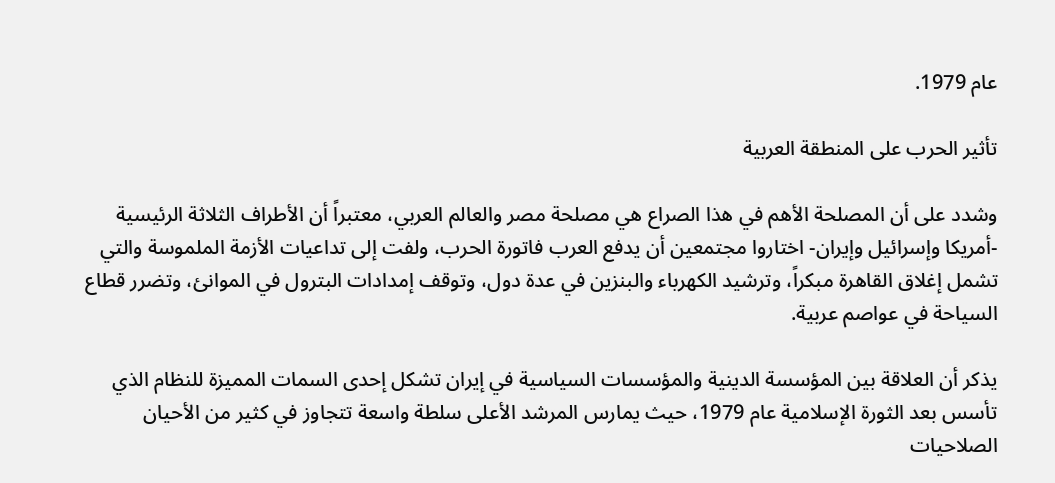عام 1979.

تأثير الحرب على المنطقة العربية

وشدد على أن المصلحة الأهم في هذا الصراع هي مصلحة مصر والعالم العربي، معتبراً أن الأطراف الثلاثة الرئيسية -أمريكا وإسرائيل وإيران- اختاروا مجتمعين أن يدفع العرب فاتورة الحرب، ولفت إلى تداعيات الأزمة الملموسة والتي تشمل إغلاق القاهرة مبكراً، وترشيد الكهرباء والبنزين في عدة دول، وتوقف إمدادات البترول في الموانئ، وتضرر قطاع السياحة في عواصم عربية.

يذكر أن العلاقة بين المؤسسة الدينية والمؤسسات السياسية في إيران تشكل إحدى السمات المميزة للنظام الذي تأسس بعد الثورة الإسلامية عام 1979، حيث يمارس المرشد الأعلى سلطة واسعة تتجاوز في كثير من الأحيان الصلاحيات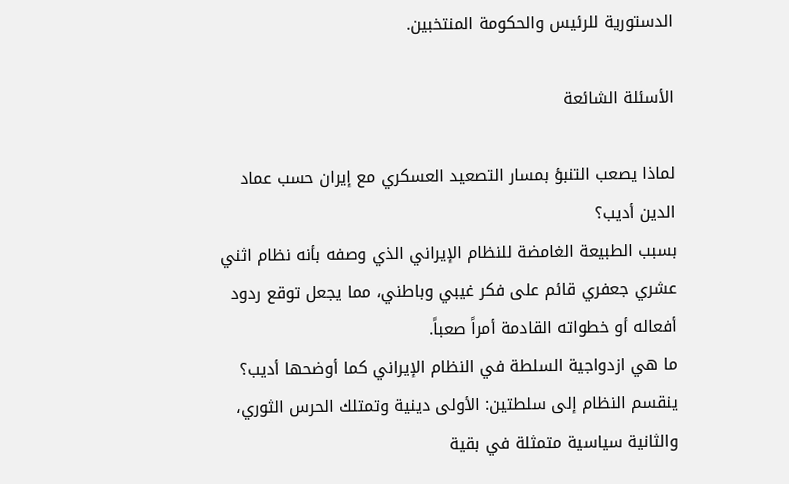الدستورية للرئيس والحكومة المنتخبين.

الأسئلة الشائعة

لماذا يصعب التنبؤ بمسار التصعيد العسكري مع إيران حسب عماد الدين أديب؟
بسبب الطبيعة الغامضة للنظام الإيراني الذي وصفه بأنه نظام اثني عشري جعفري قائم على فكر غيبي وباطني، مما يجعل توقع ردود أفعاله أو خطواته القادمة أمراً صعباً.
ما هي ازدواجية السلطة في النظام الإيراني كما أوضحها أديب؟
ينقسم النظام إلى سلطتين: الأولى دينية وتمتلك الحرس الثوري، والثانية سياسية متمثلة في بقية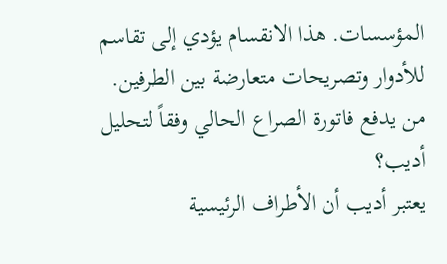المؤسسات. هذا الانقسام يؤدي إلى تقاسم للأدوار وتصريحات متعارضة بين الطرفين.
من يدفع فاتورة الصراع الحالي وفقاً لتحليل أديب؟
يعتبر أديب أن الأطراف الرئيسية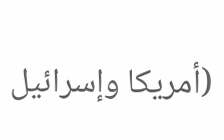(أمريكا وإسرائيل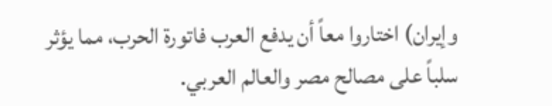وإيران) اختاروا معاً أن يدفع العرب فاتورة الحرب، مما يؤثر سلباً على مصالح مصر والعالم العربي.